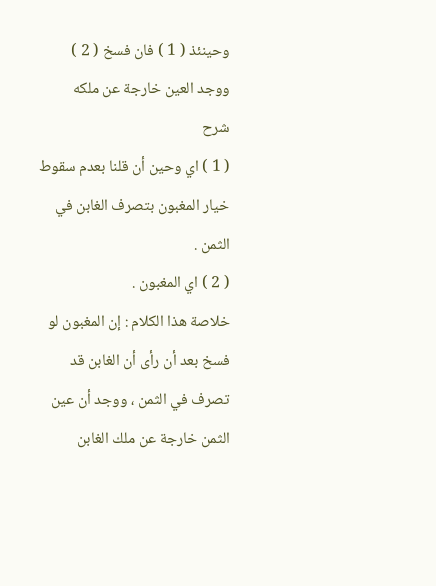وحينئذ ( 1 ) فان فسخ ( 2 ) ووجد العين خارجة عن ملكه
شرح
( 1 ) اي وحين أن قلنا بعدم سقوط خيار المغبون بتصرف الغابن في الثمن .
( 2 ) اي المغبون .
خلاصة هذا الكلام : إن المغبون لو فسخ بعد أن رأى أن الغابن قد تصرف في الثمن ، ووجد أن عين الثمن خارجة عن ملك الغابن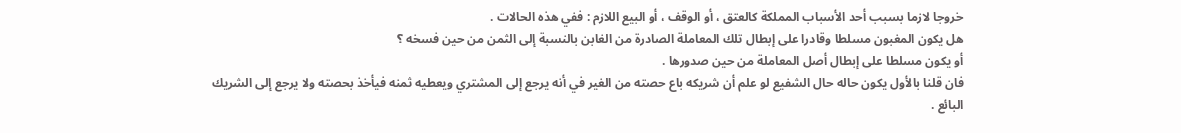خروجا لازما بسبب أحد الأسباب المملكة كالعتق ، أو الوقف ، أو البيع اللازم : ففي هذه الحالات .
هل يكون المغبون مسلطا وقادرا على إبطال تلك المعاملة الصادرة من الغابن بالنسبة إلى الثمن من حين فسخه ؟
أو يكون مسلطا على إبطال أصل المعاملة من حين صدورها .
فان قلنا بالأول يكون حاله حال الشفيع لو علم أن شريكه باع حصته من الغير في أنه يرجع إلى المشتري ويعطيه ثمنه فيأخذ بحصته ولا يرجع إلى الشريك البائع .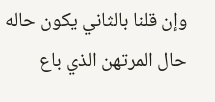وإن قلنا بالثاني يكون حاله حال المرتهن الذي باع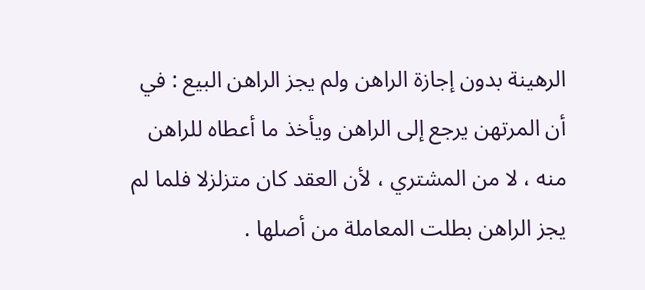الرهينة بدون إجازة الراهن ولم يجز الراهن البيع : في أن المرتهن يرجع إلى الراهن ويأخذ ما أعطاه للراهن منه ، لا من المشتري ، لأن العقد كان متزلزلا فلما لم يجز الراهن بطلت المعاملة من أصلها .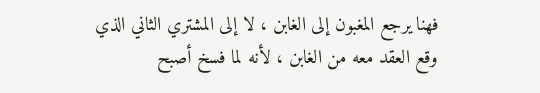فهنا يرجع المغبون إلى الغابن ، لا إلى المشتري الثاني الذي وقع العقد معه من الغابن ، لأنه لما فسخ أصبح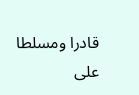قادرا ومسلطا على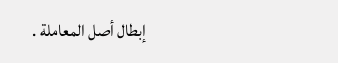إبطال أصل المعاملة .